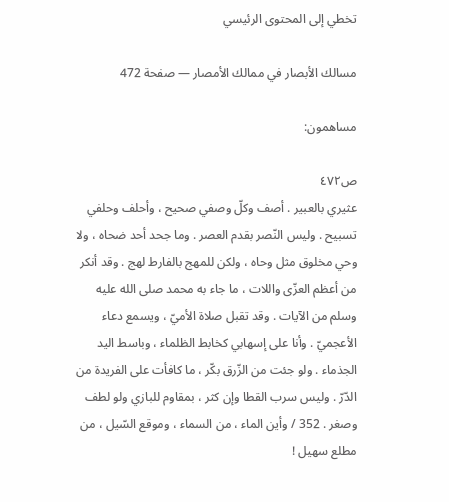تخطي إلى المحتوى الرئيسي

مسالك الأبصار في ممالك الأمصار — صفحة 472

مساهمون:

ص٤٧٢
عثيري بالعبير . أصف وكلّ وصفي صحيح ، وأحلف وحلفي تسبيح . وليس النّصر بقدم العصر . وما جحد أحد ضحاه ، ولا وحي مخلوق مثل وحاه ، ولكن للمهج بالفارط لهج . وقد أنكر من أعظم العزّى واللات ، ما جاء به محمد صلى الله عليه وسلم من الآيات . وقد تقبل صلاة الأميّ ، ويسمع دعاء الأعجميّ . وأنا على إسهابي كخابط الظلماء ، وباسط اليد الجذماء . ولو جئت من الزّرق بكّر ، ما كافأت على الفريدة من الدّرّ . وليس سرب القطا وإن كثر ، بمقاوم للبازي ولو لطف وصغر . 352 / وأين الماء ، من السماء ، وموقع السّيل ، من مطلع سهيل !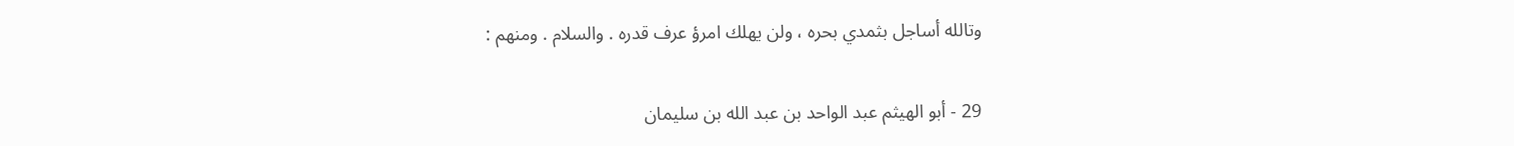وتالله أساجل بثمدي بحره ، ولن يهلك امرؤ عرف قدره . والسلام . ومنهم :

29 - أبو الهيثم عبد الواحد بن عبد الله بن سليمان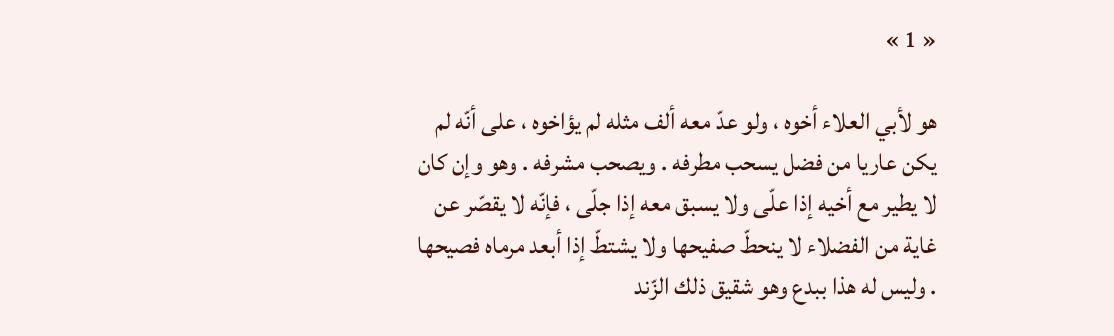« 1 »

هو لأبي العلاء أخوه ، ولو عدّ معه ألف مثله لم يؤاخوه ، على أنّه لم يكن عاريا من فضل يسحب مطرفه . ويصحب مشرفه . وهو وإن كان لا يطير مع أخيه إذا علّى ولا يسبق معه إذا جلّى ، فإنّه لا يقصّر عن غاية من الفضلاء لا ينحطّ صفيحها ولا يشتطّ إذا أبعد مرماه فصيحها . وليس له هذا ببدع وهو شقيق ذلك الزّند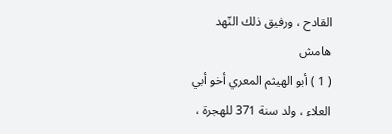القادح ، ورفيق ذلك النّهد
هامش
( 1 ) أبو الهيثم المعري أخو أبي العلاء ، ولد سنة 371 للهجرة ،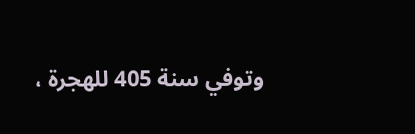وتوفي سنة 405 للهجرة ،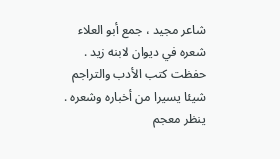شاعر مجيد ، جمع أبو العلاء شعره في ديوان لابنه زيد . حفظت كتب الأدب والتراجم شيئا يسيرا من أخباره وشعره . ينظر معجم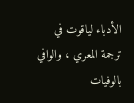الأدباء لياقوت في ترجمة المعري ، والوافي بالوفيات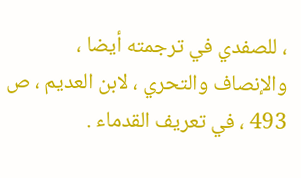، للصفدي في ترجمته أيضا ، والإنصاف والتحري ، لابن العديم ، ص 493 ، في تعريف القدماء .